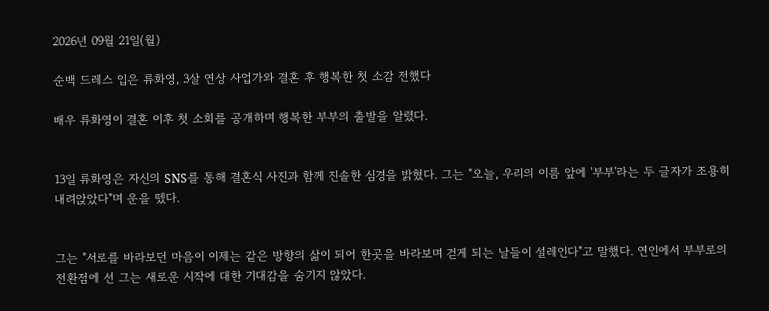2026년 09월 21일(월)

순백 드레스 입은 류화영, 3살 연상 사업가와 결혼 후 행복한 첫 소감 전했다

배우 류화영이 결혼 이후 첫 소회를 공개하며 행복한 부부의 출발을 알렸다.


13일 류화영은 자신의 SNS를 통해 결혼식 사진과 함께 진솔한 심경을 밝혔다. 그는 "오늘, 우리의 이름 앞에 '부부'라는 두 글자가 조용히 내려앉았다"며 운을 뗐다.


그는 "서로를 바라보던 마음이 이제는 같은 방향의 삶이 되어 한곳을 바라보며 걷게 되는 날들이 설레인다"고 말했다. 연인에서 부부로의 전환점에 선 그는 새로운 시작에 대한 기대감을 숨기지 않았다.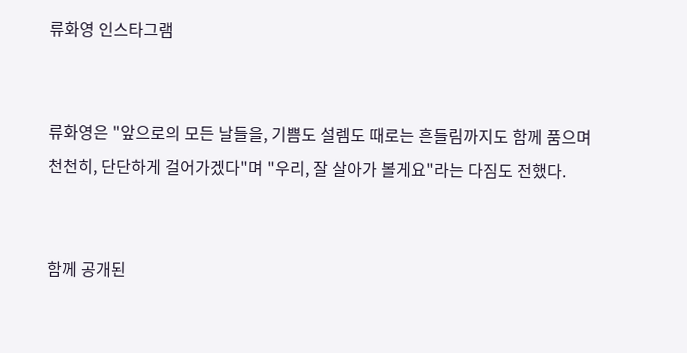류화영 인스타그램


류화영은 "앞으로의 모든 날들을, 기쁨도 설렘도 때로는 흔들림까지도 함께 품으며 천천히, 단단하게 걸어가겠다"며 "우리, 잘 살아가 볼게요"라는 다짐도 전했다.


함께 공개된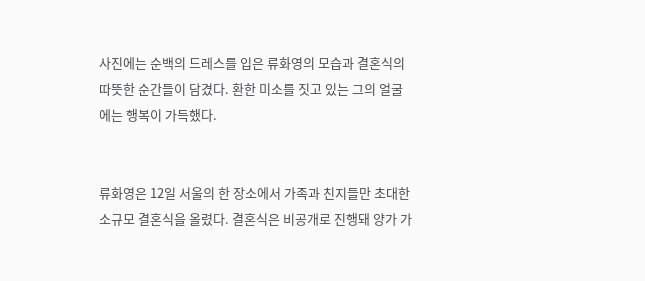사진에는 순백의 드레스를 입은 류화영의 모습과 결혼식의 따뜻한 순간들이 담겼다. 환한 미소를 짓고 있는 그의 얼굴에는 행복이 가득했다.


류화영은 12일 서울의 한 장소에서 가족과 친지들만 초대한 소규모 결혼식을 올렸다. 결혼식은 비공개로 진행돼 양가 가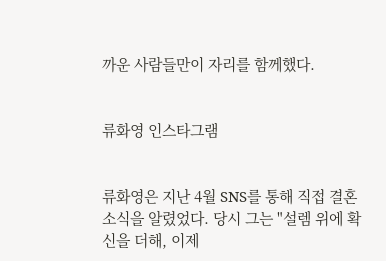까운 사람들만이 자리를 함께했다.


류화영 인스타그램


류화영은 지난 4월 SNS를 통해 직접 결혼 소식을 알렸었다. 당시 그는 "설렘 위에 확신을 더해, 이제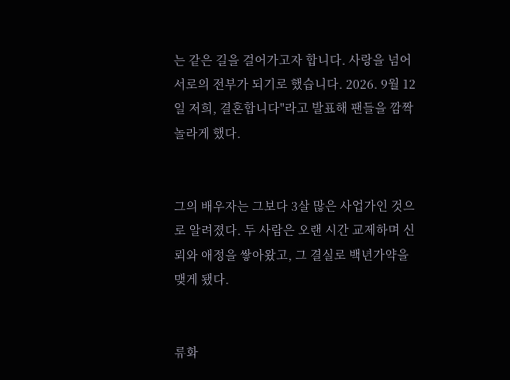는 같은 길을 걸어가고자 합니다. 사랑을 넘어 서로의 전부가 되기로 했습니다. 2026. 9월 12일 저희, 결혼합니다"라고 발표해 팬들을 깜짝 놀라게 했다.


그의 배우자는 그보다 3살 많은 사업가인 것으로 알려졌다. 두 사람은 오랜 시간 교제하며 신뢰와 애정을 쌓아왔고, 그 결실로 백년가약을 맺게 됐다.


류화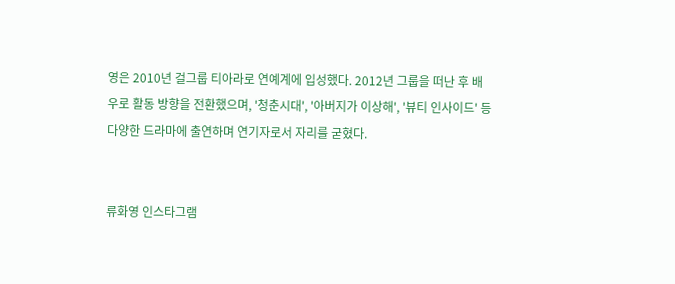영은 2010년 걸그룹 티아라로 연예계에 입성했다. 2012년 그룹을 떠난 후 배우로 활동 방향을 전환했으며, '청춘시대', '아버지가 이상해', '뷰티 인사이드' 등 다양한 드라마에 출연하며 연기자로서 자리를 굳혔다.


류화영 인스타그램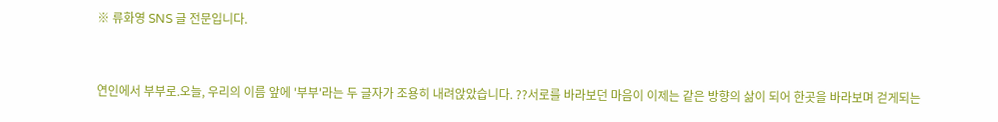※ 류화영 SNS 글 전문입니다.


연인에서 부부로.오늘, 우리의 이름 앞에 '부부'라는 두 글자가 조용히 내려앉았습니다. ??서로를 바라보던 마음이 이제는 같은 방향의 삶이 되어 한곳을 바라보며 걷게되는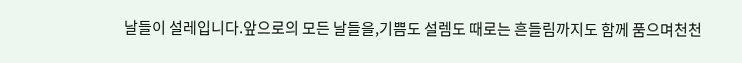날들이 설레입니다.앞으로의 모든 날들을,기쁨도 설렘도 때로는 흔들림까지도 함께 품으며천천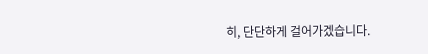히, 단단하게 걸어가겠습니다.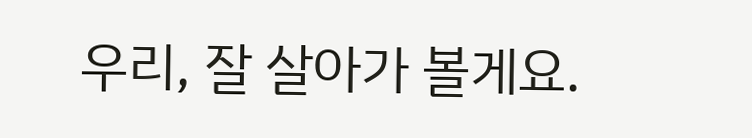우리, 잘 살아가 볼게요.